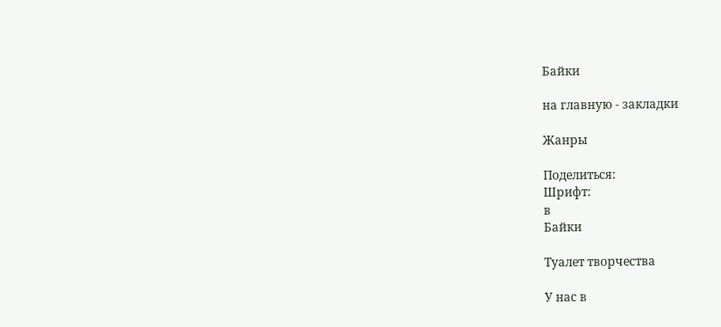Байки

на главную - закладки

Жанры

Поделиться:
Шрифт:
в
Байки

Туалет творчества

У нас в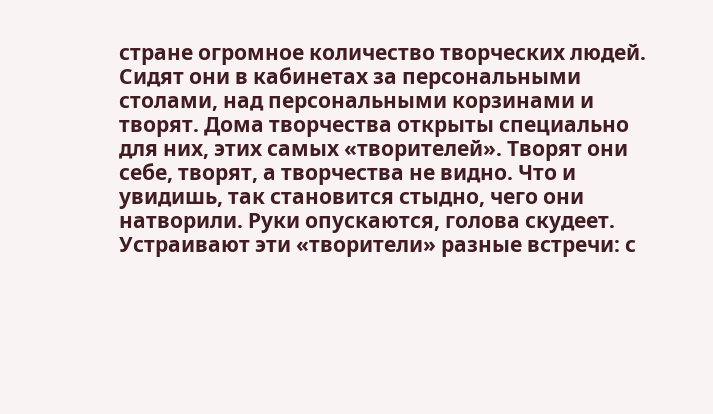стране огромное количество творческих людей. Сидят они в кабинетах за персональными столами, над персональными корзинами и творят. Дома творчества открыты специально для них, этих самых «творителей». Творят они себе, творят, а творчества не видно. Что и увидишь, так становится стыдно, чего они натворили. Руки опускаются, голова скудеет. Устраивают эти «творители» разные встречи: с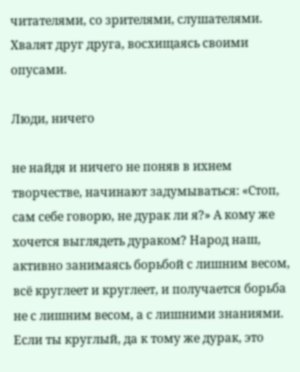читателями, со зрителями, слушателями. Хвалят друг друга, восхищаясь своими опусами.

Люди, ничего

не найдя и ничего не поняв в ихнем творчестве, начинают задумываться: «Стоп, сам себе говорю, не дурак ли я?» А кому же хочется выглядеть дураком? Народ наш, активно занимаясь борьбой с лишним весом, всё круглеет и круглеет, и получается борьба не с лишним весом, а с лишними знаниями. Если ты круглый, да к тому же дурак, это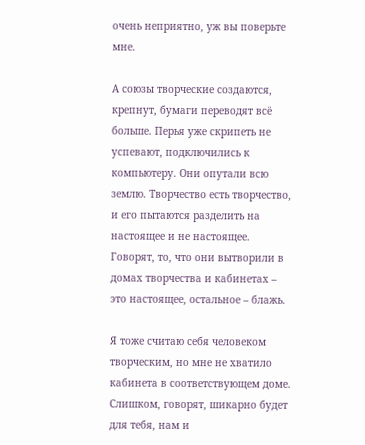очень неприятно, уж вы поверьте мне.

А союзы творческие создаются, крепнут, бумаги переводят всё больше. Перья уже скрипеть не успевают, подключились к компьютеру. Они опутали всю землю. Творчество есть творчество, и его пытаются разделить на настоящее и не настоящее. Говорят, то, что они вытворили в домах творчества и кабинетах – это настоящее, остальное – блажь.

Я тоже считаю себя человеком творческим, но мне не хватило кабинета в соответствующем доме. Слишком, говорят, шикарно будет для тебя, нам и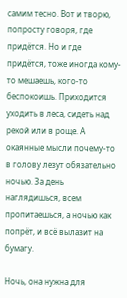самим тесно. Вот и творю, попросту говоря, где придётся. Но и где придётся, тоже иногда кому-то мешаешь, кого-то беспокоишь. Приходится уходить в леса, сидеть над рекой или в роще. А окаянные мысли почему-то в голову лезут обязательно ночью. За день наглядишься, всем пропитаешься, а ночью как попрёт, и всё вылазит на бумагу.

Ночь, она нужна для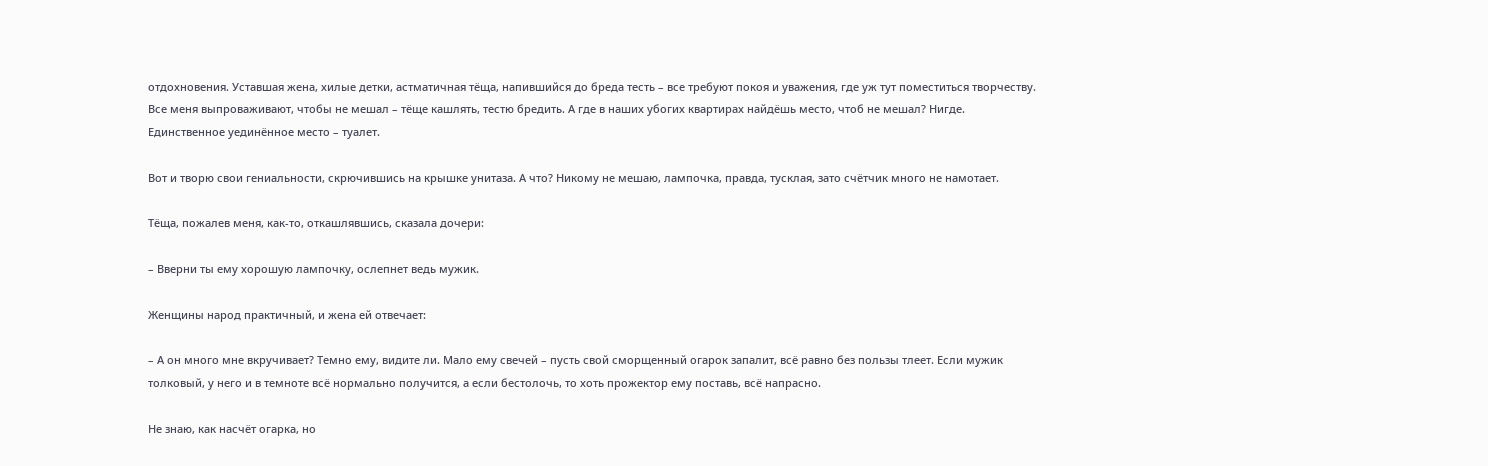отдохновения. Уставшая жена, хилые детки, астматичная тёща, напившийся до бреда тесть – все требуют покоя и уважения, где уж тут поместиться творчеству. Все меня выпроваживают, чтобы не мешал – тёще кашлять, тестю бредить. А где в наших убогих квартирах найдёшь место, чтоб не мешал? Нигде. Единственное уединённое место – туалет.

Вот и творю свои гениальности, скрючившись на крышке унитаза. А что? Никому не мешаю, лампочка, правда, тусклая, зато счётчик много не намотает.

Тёща, пожалев меня, как-то, откашлявшись, сказала дочери:

– Вверни ты ему хорошую лампочку, ослепнет ведь мужик.

Женщины народ практичный, и жена ей отвечает:

– А он много мне вкручивает? Темно ему, видите ли. Мало ему свечей – пусть свой сморщенный огарок запалит, всё равно без пользы тлеет. Если мужик толковый, у него и в темноте всё нормально получится, а если бестолочь, то хоть прожектор ему поставь, всё напрасно.

Не знаю, как насчёт огарка, но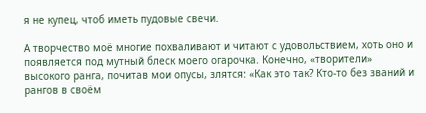я не купец, чтоб иметь пудовые свечи.

А творчество моё многие похваливают и читают с удовольствием, хоть оно и появляется под мутный блеск моего огарочка. Конечно, «творители» высокого ранга, почитав мои опусы, злятся: «Как это так? Кто-то без званий и рангов в своём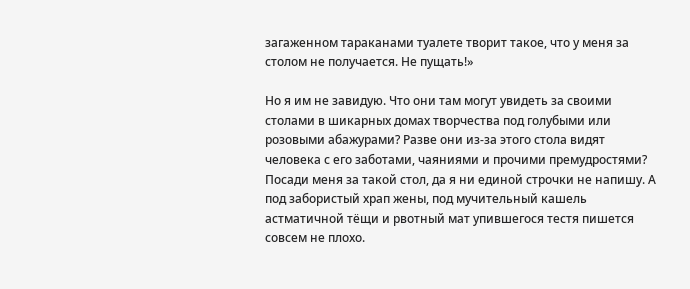загаженном тараканами туалете творит такое, что у меня за столом не получается. Не пущать!»

Но я им не завидую. Что они там могут увидеть за своими столами в шикарных домах творчества под голубыми или розовыми абажурами? Разве они из-за этого стола видят человека с его заботами, чаяниями и прочими премудростями? Посади меня за такой стол, да я ни единой строчки не напишу. А под забористый храп жены, под мучительный кашель астматичной тёщи и рвотный мат упившегося тестя пишется совсем не плохо.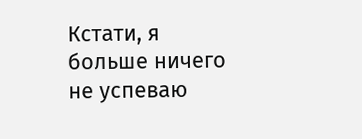Кстати, я больше ничего не успеваю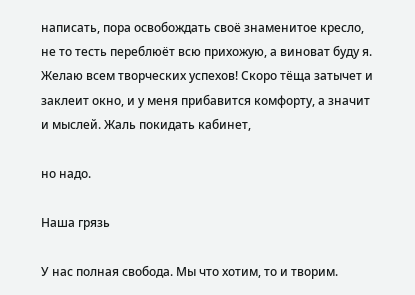написать, пора освобождать своё знаменитое кресло, не то тесть переблюёт всю прихожую, а виноват буду я. Желаю всем творческих успехов! Скоро тёща затычет и заклеит окно, и у меня прибавится комфорту, а значит и мыслей. Жаль покидать кабинет,

но надо.

Наша грязь

У нас полная свобода. Мы что хотим, то и творим.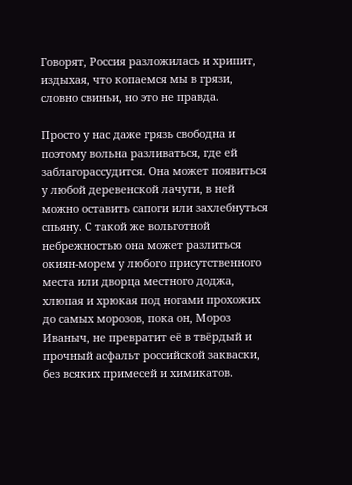Говорят, Россия разложилась и хрипит, издыхая, что копаемся мы в грязи, словно свиньи, но это не правда.

Просто у нас даже грязь свободна и поэтому вольна разливаться, где ей заблагорассудится. Она может появиться у любой деревенской лачуги, в ней можно оставить сапоги или захлебнуться спьяну. С такой же вольготной небрежностью она может разлиться окиян-морем у любого присутственного места или дворца местного доджа, хлюпая и хрюкая под ногами прохожих до самых морозов, пока он, Мороз Иваныч, не превратит её в твёрдый и прочный асфальт российской закваски, без всяких примесей и химикатов.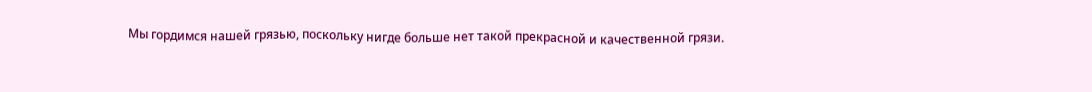Мы гордимся нашей грязью, поскольку нигде больше нет такой прекрасной и качественной грязи.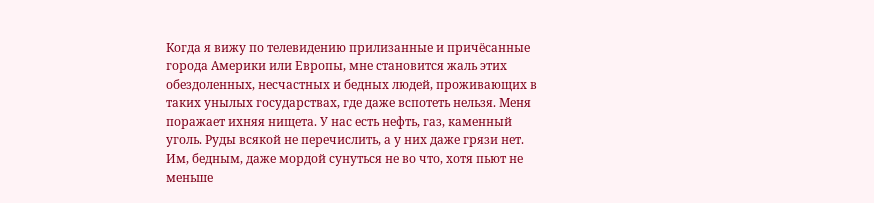Когда я вижу по телевидению прилизанные и причёсанные города Америки или Европы, мне становится жаль этих обездоленных, несчастных и бедных людей, проживающих в таких унылых государствах, где даже вспотеть нельзя. Меня поражает ихняя нищета. У нас есть нефть, газ, каменный уголь. Руды всякой не перечислить, а у них даже грязи нет. Им, бедным, даже мордой сунуться не во что, хотя пьют не меньше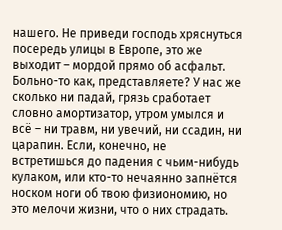нашего. Не приведи господь хряснуться посередь улицы в Европе, это же выходит – мордой прямо об асфальт. Больно-то как, представляете? У нас же сколько ни падай, грязь сработает словно амортизатор, утром умылся и всё – ни травм, ни увечий, ни ссадин, ни царапин. Если, конечно, не встретишься до падения с чьим-нибудь кулаком, или кто-то нечаянно запнётся носком ноги об твою физиономию, но это мелочи жизни, что о них страдать.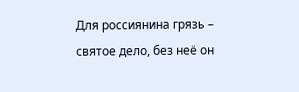Для россиянина грязь – святое дело, без неё он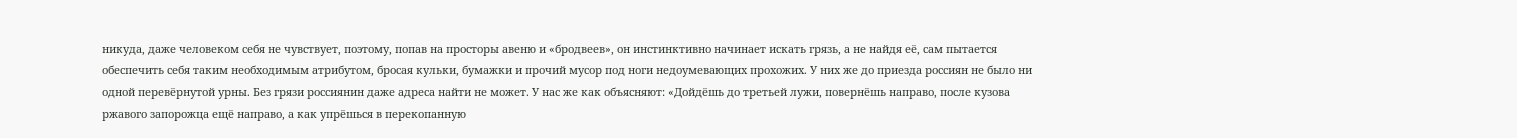никуда, даже человеком себя не чувствует, поэтому, попав на просторы авеню и «бродвеев», он инстинктивно начинает искать грязь, а не найдя её, сам пытается обеспечить себя таким необходимым атрибутом, бросая кульки, бумажки и прочий мусор под ноги недоумевающих прохожих. У них же до приезда россиян не было ни одной перевёрнутой урны. Без грязи россиянин даже адреса найти не может. У нас же как объясняют: «Дойдёшь до третьей лужи, повернёшь направо, после кузова ржавого запорожца ещё направо, а как упрёшься в перекопанную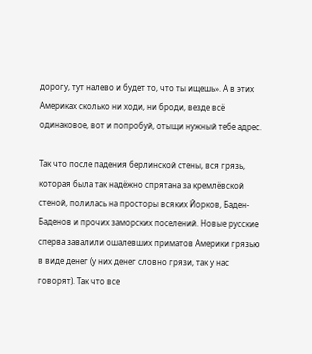дорогу, тут налево и будет то, что ты ищешь». А в этих Америках сколько ни ходи, ни броди, везде всё одинаковое, вот и попробуй, отыщи нужный тебе адрес.

Так что после падения берлинской стены, вся грязь, которая была так надёжно спрятана за кремлёвской стеной, полилась на просторы всяких Йорков, Баден-Баденов и прочих заморских поселений. Новые русские сперва завалили ошалевших приматов Америки грязью в виде денег (у них денег словно грязи, так у нас говорят). Так что все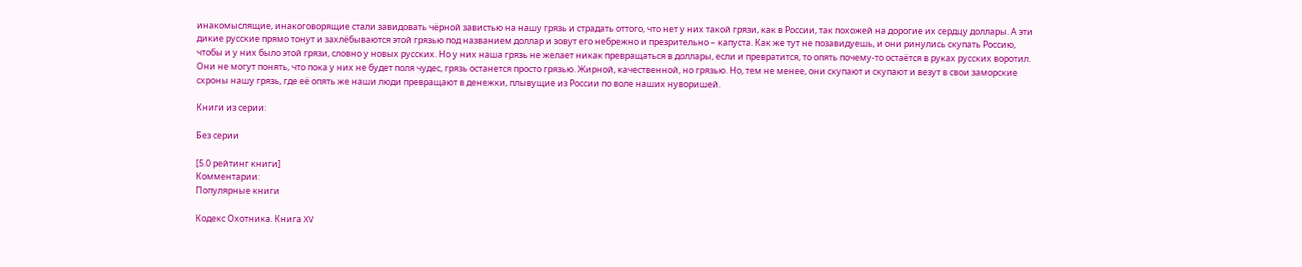инакомыслящие, инакоговорящие стали завидовать чёрной завистью на нашу грязь и страдать оттого, что нет у них такой грязи, как в России, так похожей на дорогие их сердцу доллары. А эти дикие русские прямо тонут и захлёбываются этой грязью под названием доллар и зовут его небрежно и презрительно – капуста. Как же тут не позавидуешь, и они ринулись скупать Россию, чтобы и у них было этой грязи, словно у новых русских. Но у них наша грязь не желает никак превращаться в доллары, если и превратится, то опять почему-то остаётся в руках русских воротил. Они не могут понять, что пока у них не будет поля чудес, грязь останется просто грязью. Жирной, качественной, но грязью. Но, тем не менее, они скупают и скупают и везут в свои заморские схроны нашу грязь, где её опять же наши люди превращают в денежки, плывущие из России по воле наших нуворишей.

Книги из серии:

Без серии

[5.0 рейтинг книги]
Комментарии:
Популярные книги

Кодекс Охотника. Книга XV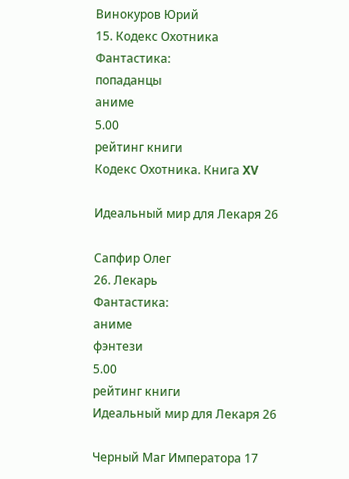Винокуров Юрий
15. Кодекс Охотника
Фантастика:
попаданцы
аниме
5.00
рейтинг книги
Кодекс Охотника. Книга XV

Идеальный мир для Лекаря 26

Сапфир Олег
26. Лекарь
Фантастика:
аниме
фэнтези
5.00
рейтинг книги
Идеальный мир для Лекаря 26

Черный Маг Императора 17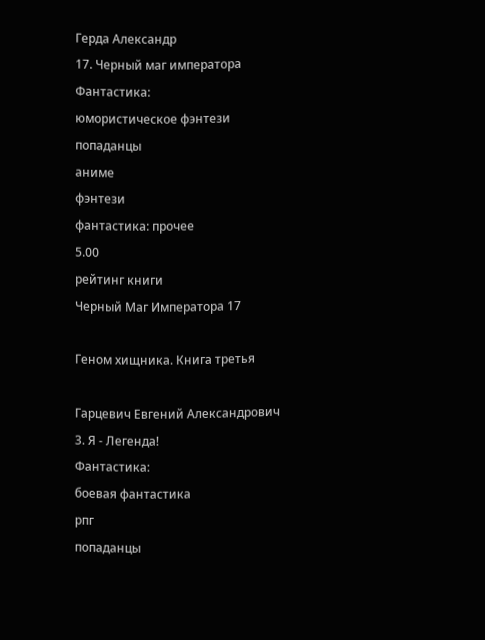Герда Александр
17. Черный маг императора
Фантастика:
юмористическое фэнтези
попаданцы
аниме
фэнтези
фантастика: прочее
5.00
рейтинг книги
Черный Маг Императора 17

Геном хищника. Книга третья

Гарцевич Евгений Александрович
3. Я - Легенда!
Фантастика:
боевая фантастика
рпг
попаданцы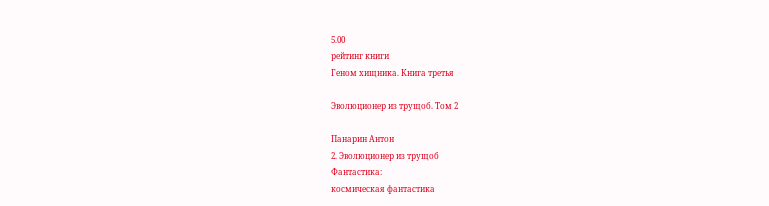5.00
рейтинг книги
Геном хищника. Книга третья

Эволюционер из трущоб. Том 2

Панарин Антон
2. Эволюционер из трущоб
Фантастика:
космическая фантастика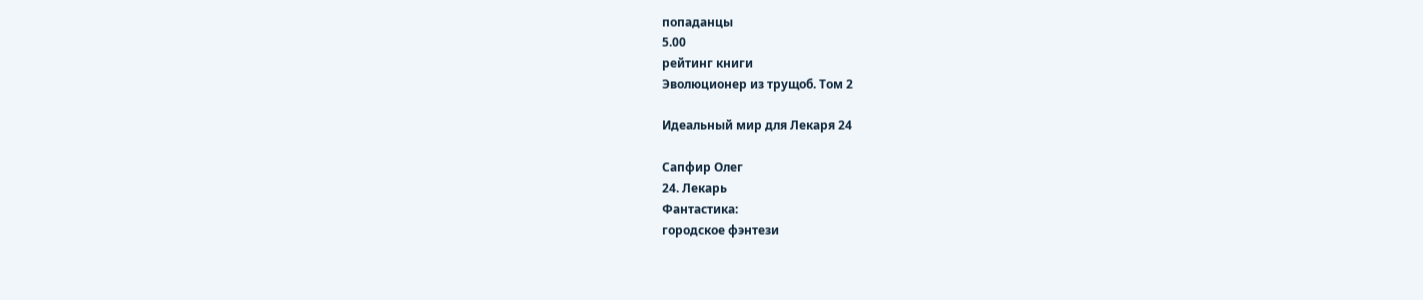попаданцы
5.00
рейтинг книги
Эволюционер из трущоб. Том 2

Идеальный мир для Лекаря 24

Сапфир Олег
24. Лекарь
Фантастика:
городское фэнтези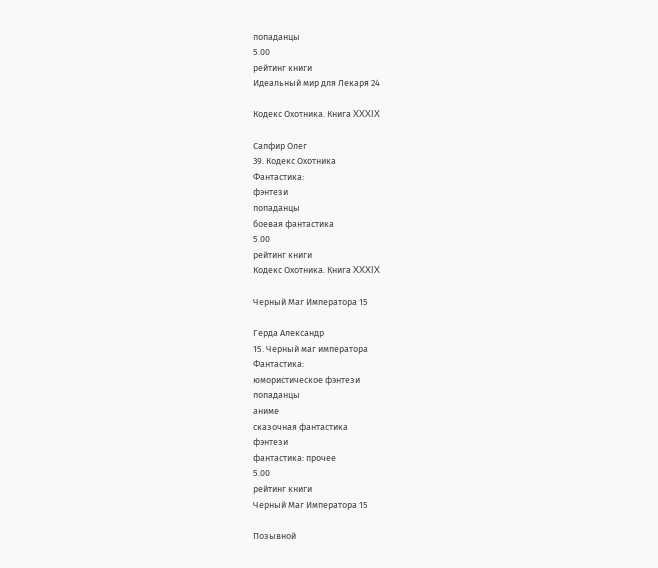попаданцы
5.00
рейтинг книги
Идеальный мир для Лекаря 24

Кодекс Охотника. Книга XXXIX

Сапфир Олег
39. Кодекс Охотника
Фантастика:
фэнтези
попаданцы
боевая фантастика
5.00
рейтинг книги
Кодекс Охотника. Книга XXXIX

Черный Маг Императора 15

Герда Александр
15. Черный маг императора
Фантастика:
юмористическое фэнтези
попаданцы
аниме
сказочная фантастика
фэнтези
фантастика: прочее
5.00
рейтинг книги
Черный Маг Императора 15

Позывной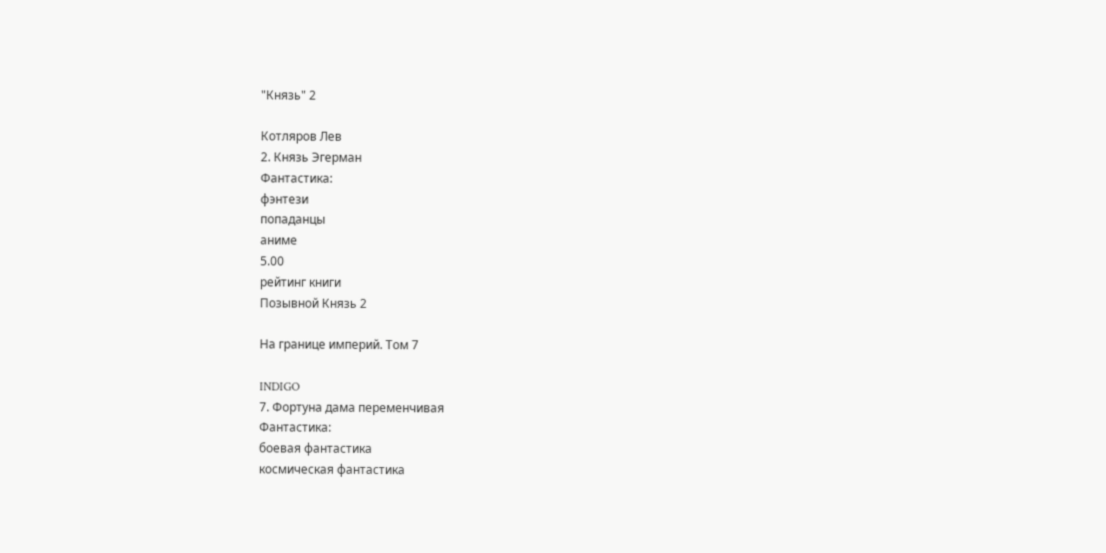"Князь" 2

Котляров Лев
2. Князь Эгерман
Фантастика:
фэнтези
попаданцы
аниме
5.00
рейтинг книги
Позывной Князь 2

На границе империй. Том 7

INDIGO
7. Фортуна дама переменчивая
Фантастика:
боевая фантастика
космическая фантастика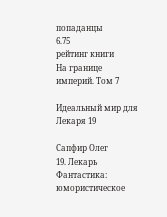попаданцы
6.75
рейтинг книги
На границе империй. Том 7

Идеальный мир для Лекаря 19

Сапфир Олег
19. Лекарь
Фантастика:
юмористическое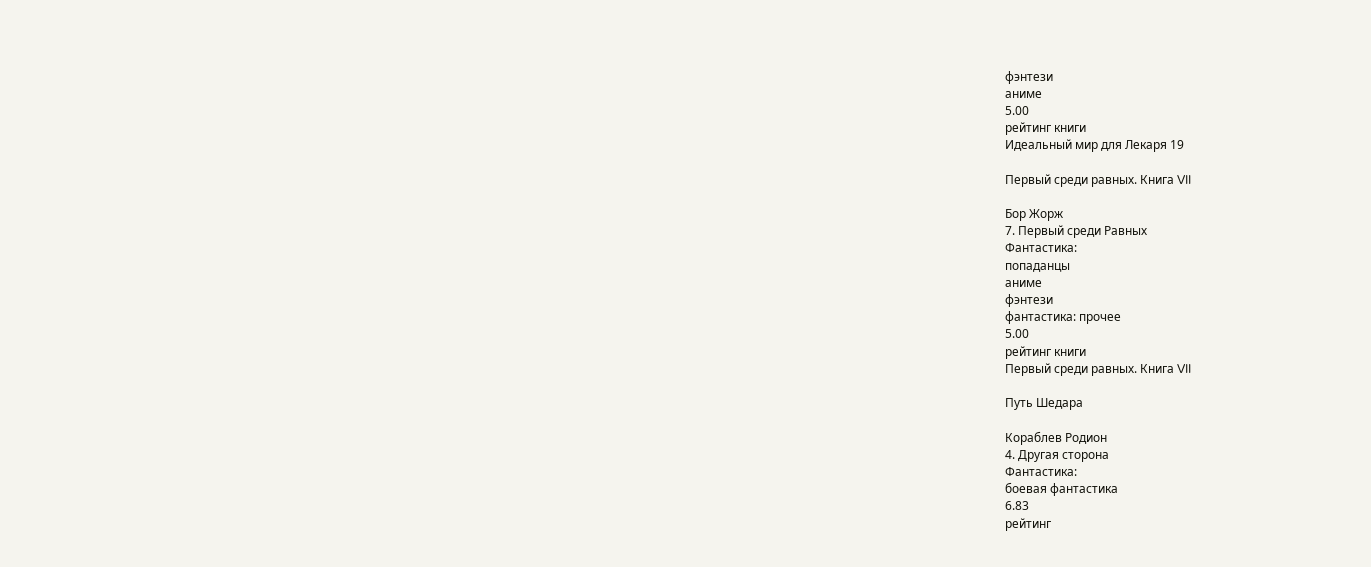фэнтези
аниме
5.00
рейтинг книги
Идеальный мир для Лекаря 19

Первый среди равных. Книга VII

Бор Жорж
7. Первый среди Равных
Фантастика:
попаданцы
аниме
фэнтези
фантастика: прочее
5.00
рейтинг книги
Первый среди равных. Книга VII

Путь Шедара

Кораблев Родион
4. Другая сторона
Фантастика:
боевая фантастика
6.83
рейтинг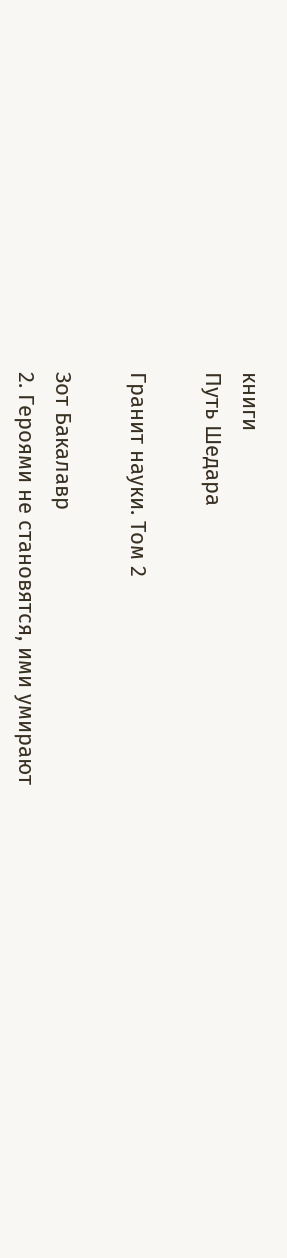книги
Путь Шедара

Гранит науки. Том 2

Зот Бакалавр
2. Героями не становятся, ими умирают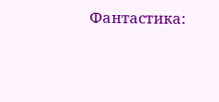Фантастика: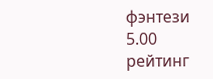фэнтези
5.00
рейтинг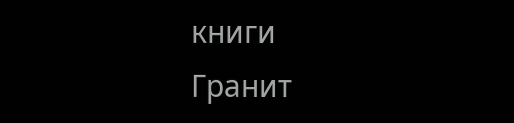книги
Гранит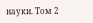науки. Том 2